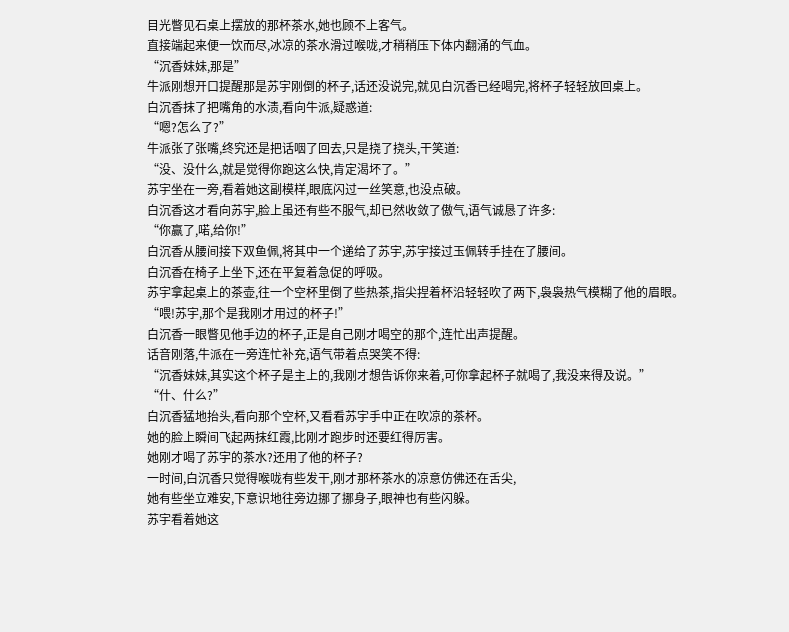目光瞥见石桌上摆放的那杯茶水,她也顾不上客气。
直接端起来便一饮而尽,冰凉的茶水滑过喉咙,才稍稍压下体内翻涌的气血。
“沉香妹妹,那是”
牛派刚想开口提醒那是苏宇刚倒的杯子,话还没说完,就见白沉香已经喝完,将杯子轻轻放回桌上。
白沉香抹了把嘴角的水渍,看向牛派,疑惑道:
“嗯?怎么了?”
牛派张了张嘴,终究还是把话咽了回去,只是挠了挠头,干笑道:
“没、没什么,就是觉得你跑这么快,肯定渴坏了。”
苏宇坐在一旁,看着她这副模样,眼底闪过一丝笑意,也没点破。
白沉香这才看向苏宇,脸上虽还有些不服气,却已然收敛了傲气,语气诚恳了许多:
“你赢了,喏,给你!”
白沉香从腰间接下双鱼佩,将其中一个递给了苏宇,苏宇接过玉佩转手挂在了腰间。
白沉香在椅子上坐下,还在平复着急促的呼吸。
苏宇拿起桌上的茶壶,往一个空杯里倒了些热茶,指尖捏着杯沿轻轻吹了两下,袅袅热气模糊了他的眉眼。
“喂!苏宇,那个是我刚才用过的杯子!”
白沉香一眼瞥见他手边的杯子,正是自己刚才喝空的那个,连忙出声提醒。
话音刚落,牛派在一旁连忙补充,语气带着点哭笑不得:
“沉香妹妹,其实这个杯子是主上的,我刚才想告诉你来着,可你拿起杯子就喝了,我没来得及说。”
“什、什么?”
白沉香猛地抬头,看向那个空杯,又看看苏宇手中正在吹凉的茶杯。
她的脸上瞬间飞起两抹红霞,比刚才跑步时还要红得厉害。
她刚才喝了苏宇的茶水?还用了他的杯子?
一时间,白沉香只觉得喉咙有些发干,刚才那杯茶水的凉意仿佛还在舌尖,
她有些坐立难安,下意识地往旁边挪了挪身子,眼神也有些闪躲。
苏宇看着她这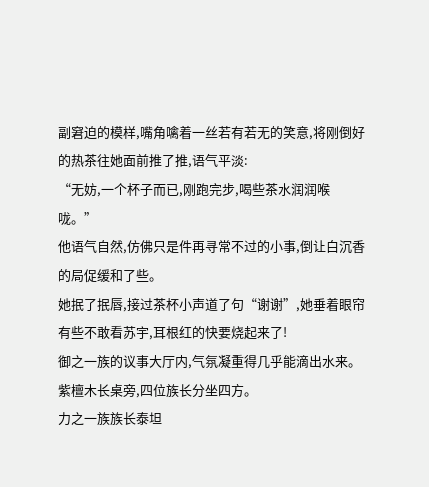副窘迫的模样,嘴角噙着一丝若有若无的笑意,将刚倒好的热茶往她面前推了推,语气平淡:
“无妨,一个杯子而已,刚跑完步,喝些茶水润润喉咙。”
他语气自然,仿佛只是件再寻常不过的小事,倒让白沉香的局促缓和了些。
她抿了抿唇,接过茶杯小声道了句“谢谢”,她垂着眼帘有些不敢看苏宇,耳根红的快要烧起来了!
御之一族的议事大厅内,气氛凝重得几乎能滴出水来。
紫檀木长桌旁,四位族长分坐四方。
力之一族族长泰坦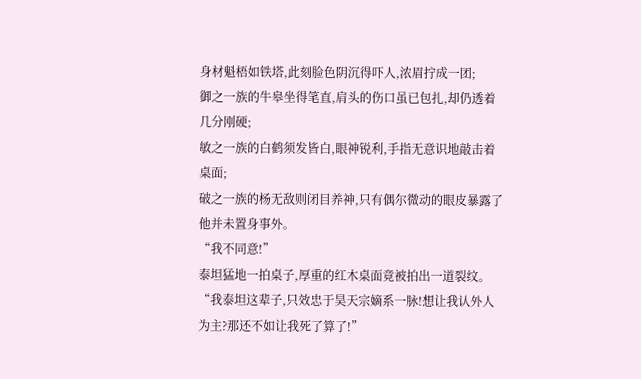身材魁梧如铁塔,此刻脸色阴沉得吓人,浓眉拧成一团;
御之一族的牛皋坐得笔直,肩头的伤口虽已包扎,却仍透着几分刚硬;
敏之一族的白鹤须发皆白,眼神锐利,手指无意识地敲击着桌面;
破之一族的杨无敌则闭目养神,只有偶尔微动的眼皮暴露了他并未置身事外。
“我不同意!”
泰坦猛地一拍桌子,厚重的红木桌面竟被拍出一道裂纹。
“我泰坦这辈子,只效忠于昊天宗嫡系一脉!想让我认外人为主?那还不如让我死了算了!”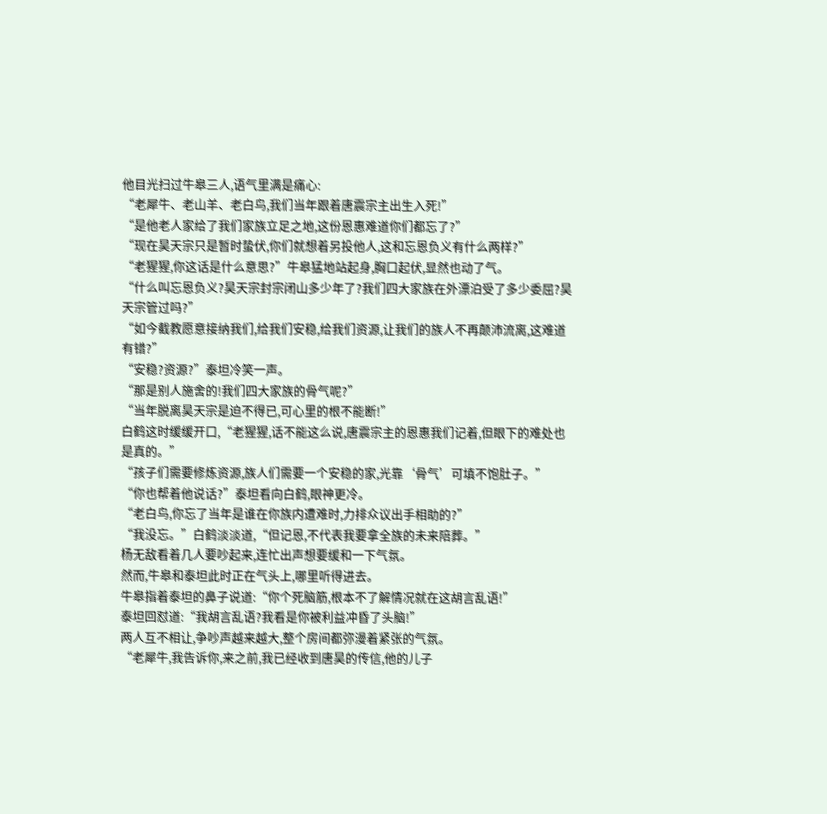他目光扫过牛皋三人,语气里满是痛心:
“老犀牛、老山羊、老白鸟,我们当年跟着唐震宗主出生入死!”
“是他老人家给了我们家族立足之地,这份恩惠难道你们都忘了?”
“现在昊天宗只是暂时蛰伏,你们就想着另投他人,这和忘恩负义有什么两样?”
“老猩猩,你这话是什么意思?”牛皋猛地站起身,胸口起伏,显然也动了气。
“什么叫忘恩负义?昊天宗封宗闭山多少年了?我们四大家族在外漂泊受了多少委屈?昊天宗管过吗?”
“如今截教愿意接纳我们,给我们安稳,给我们资源,让我们的族人不再颠沛流离,这难道有错?”
“安稳?资源?”泰坦冷笑一声。
“那是别人施舍的!我们四大家族的骨气呢?”
“当年脱离昊天宗是迫不得已,可心里的根不能断!”
白鹤这时缓缓开口,“老猩猩,话不能这么说,唐震宗主的恩惠我们记着,但眼下的难处也是真的。”
“孩子们需要修炼资源,族人们需要一个安稳的家,光靠‘骨气’可填不饱肚子。”
“你也帮着他说话?”泰坦看向白鹤,眼神更冷。
“老白鸟,你忘了当年是谁在你族内遭难时,力排众议出手相助的?”
“我没忘。”白鹤淡淡道,“但记恩,不代表我要拿全族的未来陪葬。”
杨无敌看着几人要吵起来,连忙出声想要缓和一下气氛。
然而,牛皋和泰坦此时正在气头上,哪里听得进去。
牛皋指着泰坦的鼻子说道:“你个死脑筋,根本不了解情况就在这胡言乱语!”
泰坦回怼道:“我胡言乱语?我看是你被利益冲昏了头脑!”
两人互不相让,争吵声越来越大,整个房间都弥漫着紧张的气氛。
“老犀牛,我告诉你,来之前,我已经收到唐昊的传信,他的儿子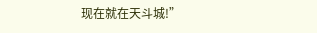现在就在天斗城!”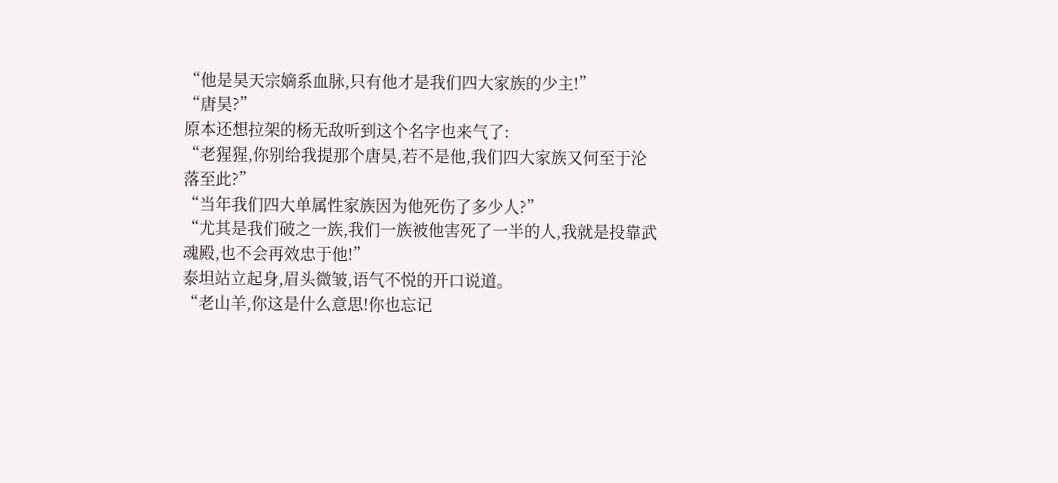“他是昊天宗嫡系血脉,只有他才是我们四大家族的少主!”
“唐昊?”
原本还想拉架的杨无敌听到这个名字也来气了:
“老猩猩,你别给我提那个唐昊,若不是他,我们四大家族又何至于沦落至此?”
“当年我们四大单属性家族因为他死伤了多少人?”
“尤其是我们破之一族,我们一族被他害死了一半的人,我就是投靠武魂殿,也不会再效忠于他!”
泰坦站立起身,眉头微皱,语气不悦的开口说道。
“老山羊,你这是什么意思!你也忘记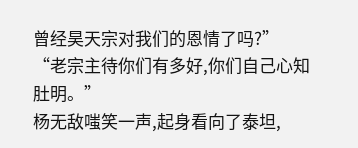曾经昊天宗对我们的恩情了吗?”
“老宗主待你们有多好,你们自己心知肚明。”
杨无敌嗤笑一声,起身看向了泰坦,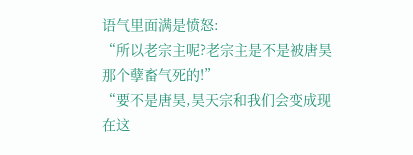语气里面满是愤怒:
“所以老宗主呢?老宗主是不是被唐昊那个孽畜气死的!”
“要不是唐昊,昊天宗和我们会变成现在这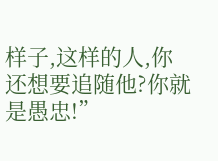样子,这样的人,你还想要追随他?你就是愚忠!”